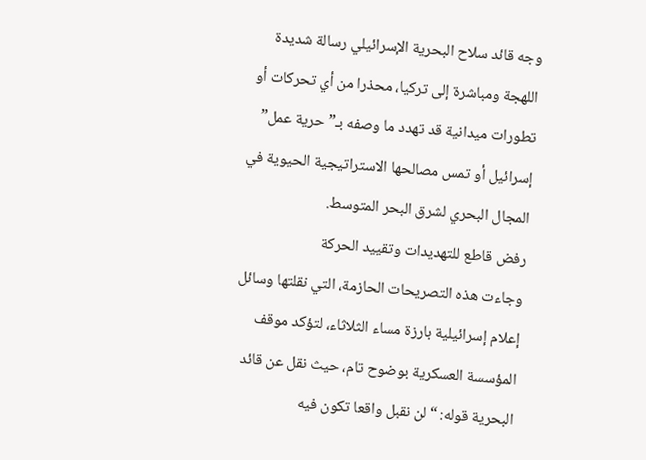وجه قائد سلاح البحرية الإسرائيلي رسالة شديدة اللهجة ومباشرة إلى تركيا، محذرا من أي تحركات أو تطورات ميدانية قد تهدد ما وصفه بـ”حرية عمل” إسرائيل أو تمس مصالحها الاستراتيجية الحيوية في المجال البحري لشرق البحر المتوسط.
رفض قاطع للتهديدات وتقييد الحركة
وجاءت هذه التصريحات الحازمة، التي نقلتها وسائل إعلام إسرائيلية بارزة مساء الثلاثاء، لتؤكد موقف المؤسسة العسكرية بوضوح تام، حيث نقل عن قائد البحرية قوله: “لن نقبل واقعا تكون فيه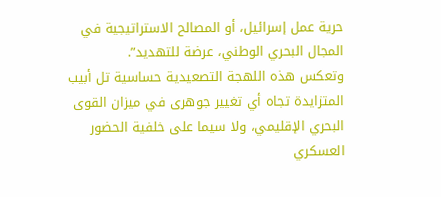حرية عمل إسرائيل، أو المصالح الاستراتيجية في المجال البحري الوطني، عرضة للتهديد”.
وتعكس هذه اللهجة التصعيدية حساسية تل أبيب المتزايدة تجاه أي تغيير جوهرى في ميزان القوى البحري الإقليمي، ولا سيما على خلفية الحضور العسكري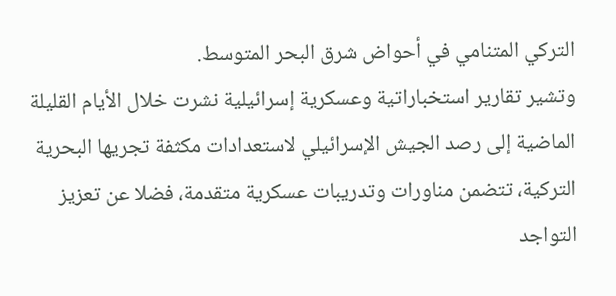التركي المتنامي في أحواض شرق البحر المتوسط.
وتشير تقارير استخباراتية وعسكرية إسرائيلية نشرت خلال الأيام القليلة الماضية إلى رصد الجيش الإسرائيلي لاستعدادات مكثفة تجريها البحرية التركية، تتضمن مناورات وتدريبات عسكرية متقدمة، فضلا عن تعزيز التواجد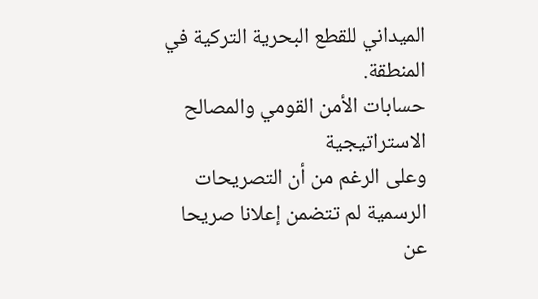الميداني للقطع البحرية التركية في المنطقة.
حسابات الأمن القومي والمصالح الاستراتيجية
وعلى الرغم من أن التصريحات الرسمية لم تتضمن إعلانا صريحا عن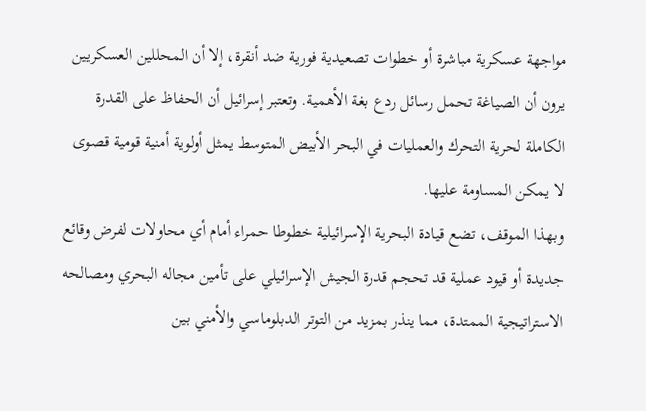مواجهة عسكرية مباشرة أو خطوات تصعيدية فورية ضد أنقرة، إلا أن المحللين العسكريين يرون أن الصياغة تحمل رسائل ردع بغة الأهمية. وتعتبر إسرائيل أن الحفاظ على القدرة الكاملة لحرية التحرك والعمليات في البحر الأبيض المتوسط يمثل أولوية أمنية قومية قصوى لا يمكن المساومة عليها.
وبهذا الموقف، تضع قيادة البحرية الإسرائيلية خطوطا حمراء أمام أي محاولات لفرض وقائع جديدة أو قيود عملية قد تحجم قدرة الجيش الإسرائيلي على تأمين مجاله البحري ومصالحه الاستراتيجية الممتدة، مما ينذر بمزيد من التوتر الدبلوماسي والأمني بين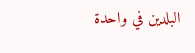البلدين في واحدة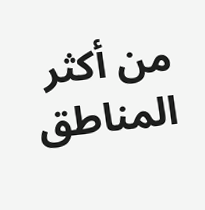من أكثر المناطق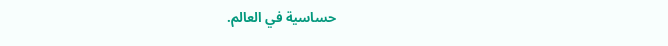حساسية في العالم.